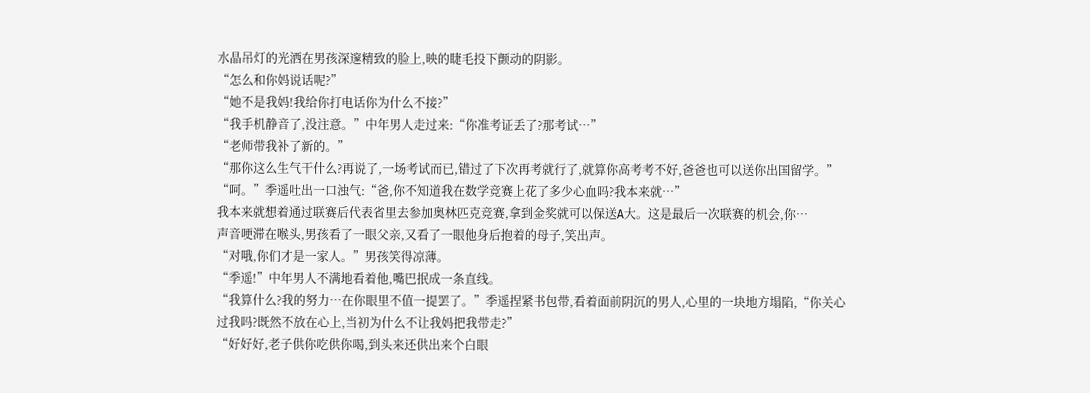水晶吊灯的光洒在男孩深邃精致的脸上,映的睫毛投下颤动的阴影。
“怎么和你妈说话呢?”
“她不是我妈!我给你打电话你为什么不接?”
“我手机静音了,没注意。”中年男人走过来:“你准考证丢了?那考试…”
“老师带我补了新的。”
“那你这么生气干什么?再说了,一场考试而已,错过了下次再考就行了,就算你高考考不好,爸爸也可以送你出国留学。”
“呵。”季遥吐出一口浊气:“爸,你不知道我在数学竞赛上花了多少心血吗?我本来就…”
我本来就想着通过联赛后代表省里去参加奥林匹克竞赛,拿到金奖就可以保送A大。这是最后一次联赛的机会,你…
声音哽滞在喉头,男孩看了一眼父亲,又看了一眼他身后抱着的母子,笑出声。
“对哦,你们才是一家人。”男孩笑得凉薄。
“季遥!”中年男人不满地看着他,嘴巴抿成一条直线。
“我算什么?我的努力…在你眼里不值一提罢了。”季遥捏紧书包带,看着面前阴沉的男人,心里的一块地方塌陷,“你关心过我吗?既然不放在心上,当初为什么不让我妈把我带走?”
“好好好,老子供你吃供你喝,到头来还供出来个白眼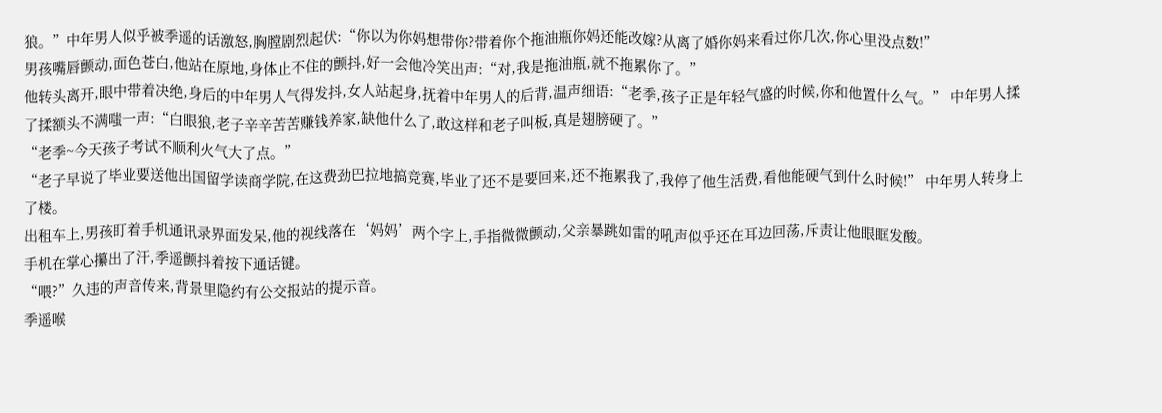狼。”中年男人似乎被季遥的话激怒,胸膛剧烈起伏:“你以为你妈想带你?带着你个拖油瓶你妈还能改嫁?从离了婚你妈来看过你几次,你心里没点数!”
男孩嘴唇颤动,面色苍白,他站在原地,身体止不住的颤抖,好一会他冷笑出声:“对,我是拖油瓶,就不拖累你了。”
他转头离开,眼中带着决绝,身后的中年男人气得发抖,女人站起身,抚着中年男人的后背,温声细语:“老季,孩子正是年轻气盛的时候,你和他置什么气。” 中年男人揉了揉额头不满嗤一声:“白眼狼,老子辛辛苦苦赚钱养家,缺他什么了,敢这样和老子叫板,真是翅膀硬了。”
“老季~今天孩子考试不顺利火气大了点。”
“老子早说了毕业要送他出国留学读商学院,在这费劲巴拉地搞竞赛,毕业了还不是要回来,还不拖累我了,我停了他生活费,看他能硬气到什么时候!” 中年男人转身上了楼。
出租车上,男孩盯着手机通讯录界面发呆,他的视线落在‘妈妈’两个字上,手指微微颤动,父亲暴跳如雷的吼声似乎还在耳边回荡,斥责让他眼眶发酸。
手机在掌心攥出了汗,季遥颤抖着按下通话键。
“喂?”久违的声音传来,背景里隐约有公交报站的提示音。
季遥喉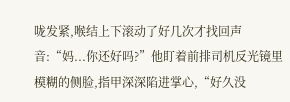咙发紧,喉结上下滚动了好几次才找回声音:“妈...你还好吗?”他盯着前排司机反光镜里模糊的侧脸,指甲深深陷进掌心,“好久没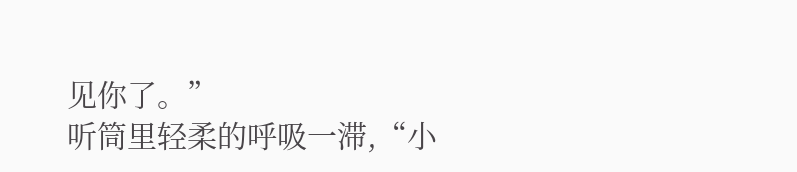见你了。”
听筒里轻柔的呼吸一滞,“小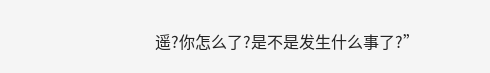遥?你怎么了?是不是发生什么事了?”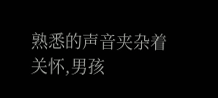熟悉的声音夹杂着关怀,男孩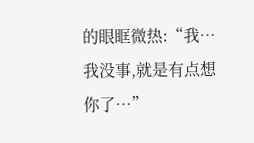的眼眶微热:“我…我没事,就是有点想你了…”